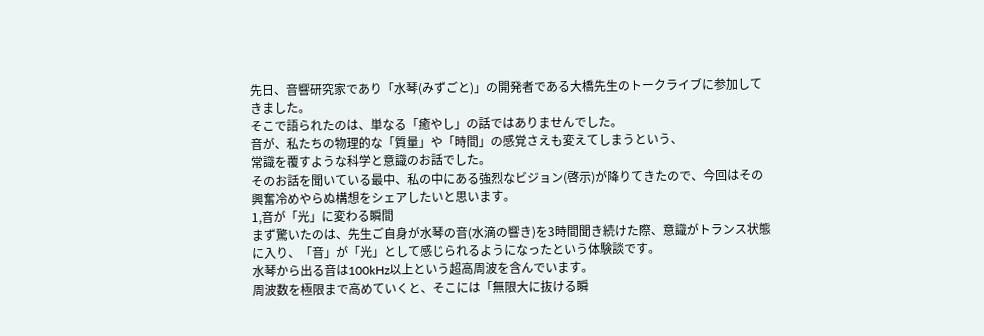先日、音響研究家であり「水琴(みずごと)」の開発者である大橋先生のトークライブに参加してきました。
そこで語られたのは、単なる「癒やし」の話ではありませんでした。
音が、私たちの物理的な「質量」や「時間」の感覚さえも変えてしまうという、
常識を覆すような科学と意識のお話でした。
そのお話を聞いている最中、私の中にある強烈なビジョン(啓示)が降りてきたので、今回はその興奮冷めやらぬ構想をシェアしたいと思います。
1,音が「光」に変わる瞬間
まず驚いたのは、先生ご自身が水琴の音(水滴の響き)を3時間聞き続けた際、意識がトランス状態に入り、「音」が「光」として感じられるようになったという体験談です。
水琴から出る音は100kHz以上という超高周波を含んでいます。
周波数を極限まで高めていくと、そこには「無限大に抜ける瞬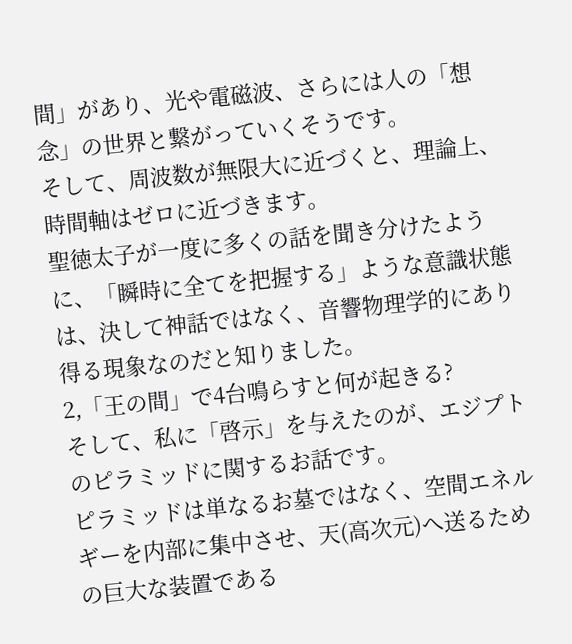間」があり、光や電磁波、さらには人の「想念」の世界と繋がっていくそうです。
そして、周波数が無限大に近づくと、理論上、時間軸はゼロに近づきます。
聖徳太子が一度に多くの話を聞き分けたように、「瞬時に全てを把握する」ような意識状態は、決して神話ではなく、音響物理学的にあり得る現象なのだと知りました。
2,「王の間」で4台鳴らすと何が起きる?
そして、私に「啓示」を与えたのが、エジプトのピラミッドに関するお話です。
ピラミッドは単なるお墓ではなく、空間エネルギーを内部に集中させ、天(高次元)へ送るための巨大な装置である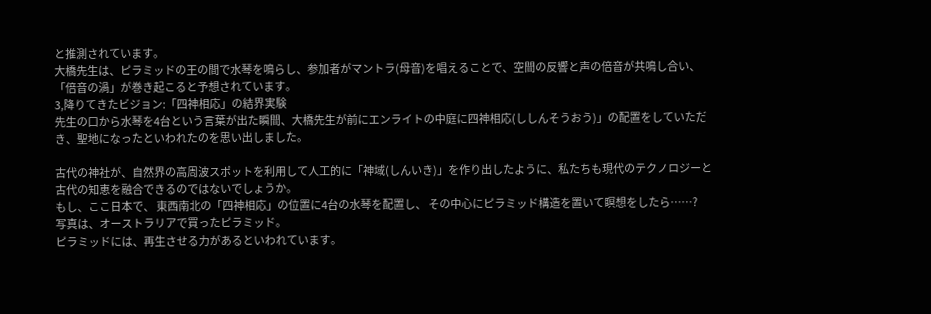と推測されています。
大橋先生は、ピラミッドの王の間で水琴を鳴らし、参加者がマントラ(母音)を唱えることで、空間の反響と声の倍音が共鳴し合い、「倍音の渦」が巻き起こると予想されています。
3,降りてきたビジョン:「四神相応」の結界実験
先生の口から水琴を4台という言葉が出た瞬間、大橋先生が前にエンライトの中庭に四神相応(ししんそうおう)」の配置をしていただき、聖地になったといわれたのを思い出しました。

古代の神社が、自然界の高周波スポットを利用して人工的に「神域(しんいき)」を作り出したように、私たちも現代のテクノロジーと古代の知恵を融合できるのではないでしょうか。
もし、ここ日本で、 東西南北の「四神相応」の位置に4台の水琴を配置し、 その中心にピラミッド構造を置いて瞑想をしたら……?
写真は、オーストラリアで買ったピラミッド。
ピラミッドには、再生させる力があるといわれています。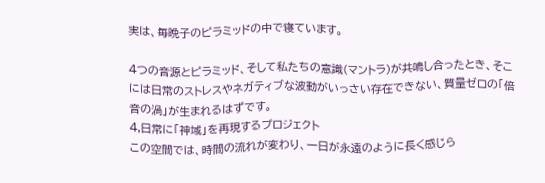実は、毎晩子のピラミッドの中で寝ています。

4つの音源とピラミッド、そして私たちの意識(マントラ)が共鳴し合ったとき、そこには日常のストレスやネガティブな波動がいっさい存在できない、質量ゼロの「倍音の渦」が生まれるはずです。
4,日常に「神域」を再現するプロジェクト
この空間では、時間の流れが変わり、一日が永遠のように長く感じら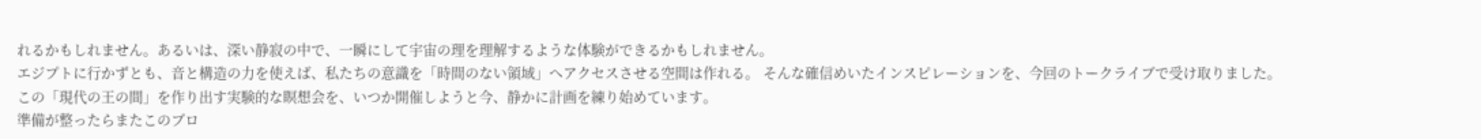れるかもしれません。あるいは、深い静寂の中で、一瞬にして宇宙の理を理解するような体験ができるかもしれません。
エジプトに行かずとも、音と構造の力を使えば、私たちの意識を「時間のない領域」へアクセスさせる空間は作れる。 そんな確信めいたインスピレーションを、今回のトークライブで受け取りました。
この「現代の王の間」を作り出す実験的な瞑想会を、いつか開催しようと今、静かに計画を練り始めています。
準備が整ったらまたこのブロ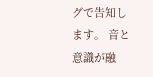グで告知します。 音と意識が融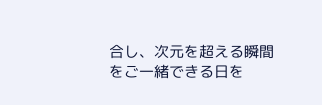合し、次元を超える瞬間をご一緒できる日を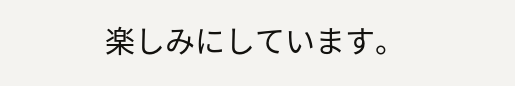楽しみにしています。